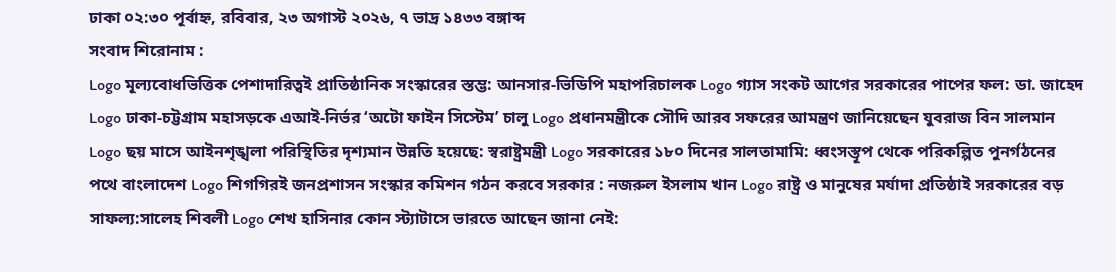ঢাকা ০২:৩০ পূর্বাহ্ন, রবিবার, ২৩ অগাস্ট ২০২৬, ৭ ভাদ্র ১৪৩৩ বঙ্গাব্দ
সংবাদ শিরোনাম :
Logo মূল্যবোধভিত্তিক পেশাদারিত্বই প্রাতিষ্ঠানিক সংস্কারের স্তম্ভ: আনসার-ভিডিপি মহাপরিচালক Logo গ্যাস সংকট আগের সরকারের পাপের ফল: ডা. জাহেদ Logo ঢাকা-চট্টগ্রাম মহাসড়কে এআই-নির্ভর ‘অটো ফাইন সিস্টেম’ চালু Logo প্রধানমন্ত্রীকে সৌদি আরব সফরের আমন্ত্রণ জানিয়েছেন যুবরাজ বিন সালমান Logo ছয় মাসে আইনশৃঙ্খলা পরিস্থিতির দৃশ্যমান উন্নতি হয়েছে: স্বরাষ্ট্রমন্ত্রী Logo সরকারের ১৮০ দিনের সালতামামি: ধ্বংসস্তূপ থেকে পরিকল্পিত পুনর্গঠনের পথে বাংলাদেশ Logo শিগগিরই জনপ্রশাসন সংস্কার কমিশন গঠন করবে সরকার : নজরুল ইসলাম খান Logo রাষ্ট্র ও মানুষের মর্যাদা প্রতিষ্ঠাই সরকারের বড় সাফল্য:সালেহ শিবলী Logo শেখ হাসিনার কোন স্ট্যাটাসে ভারতে আছেন জানা নেই: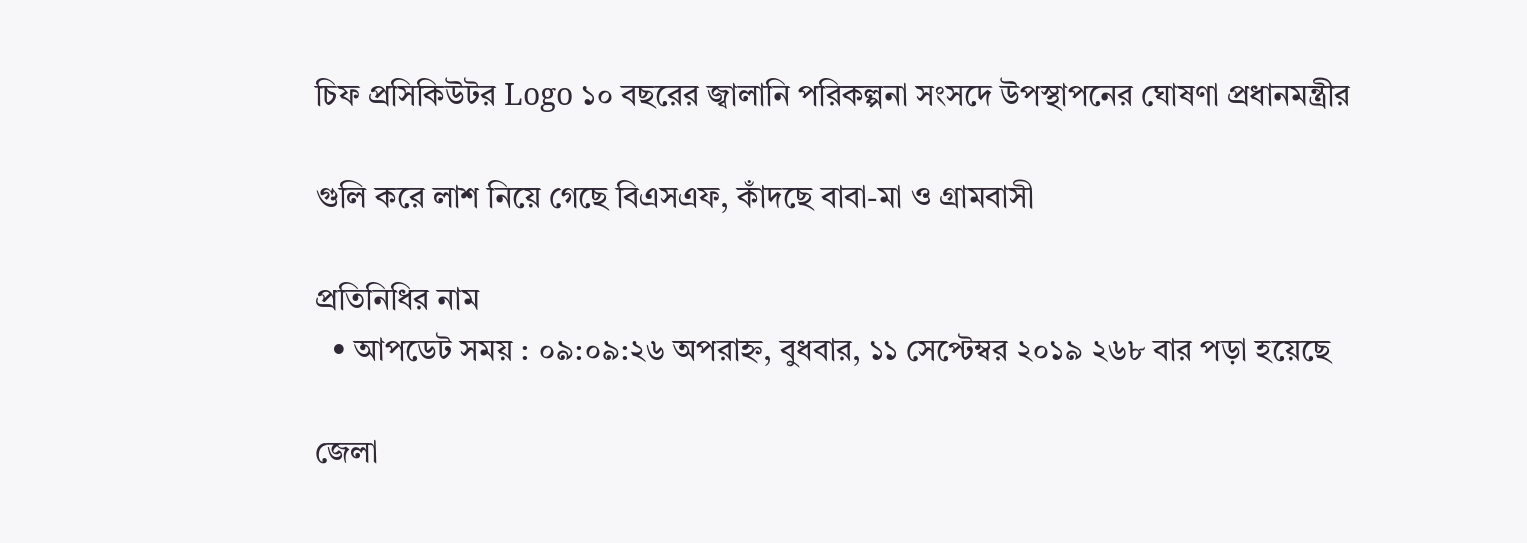চিফ প্রসিকিউটর Logo ১০ বছরের জ্বালানি পরিকল্পনা সংসদে উপস্থাপনের ঘোষণা প্রধানমন্ত্রীর

গুলি করে লাশ নিয়ে গেছে বিএসএফ, কাঁদছে বাবা-মা ও গ্রামবাসী

প্রতিনিধির নাম
  • আপডেট সময় : ০৯:০৯:২৬ অপরাহ্ন, বুধবার, ১১ সেপ্টেম্বর ২০১৯ ২৬৮ বার পড়া হয়েছে

জেলা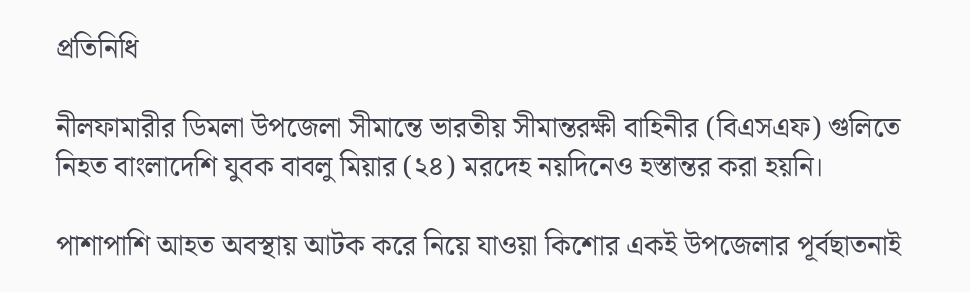প্রতিনিধি

নীলফামারীর ডিমলা উপজেলা সীমান্তে ভারতীয় সীমান্তরক্ষী বাহিনীর (বিএসএফ) গুলিতে নিহত বাংলাদেশি যুবক বাবলু মিয়ার (২৪) মরদেহ নয়দিনেও হস্তান্তর করা হয়নি।

পাশাপাশি আহত অবস্থায় আটক করে নিয়ে যাওয়া কিশোর একই উপজেলার পূর্বছাতনাই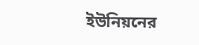ইউনিয়নের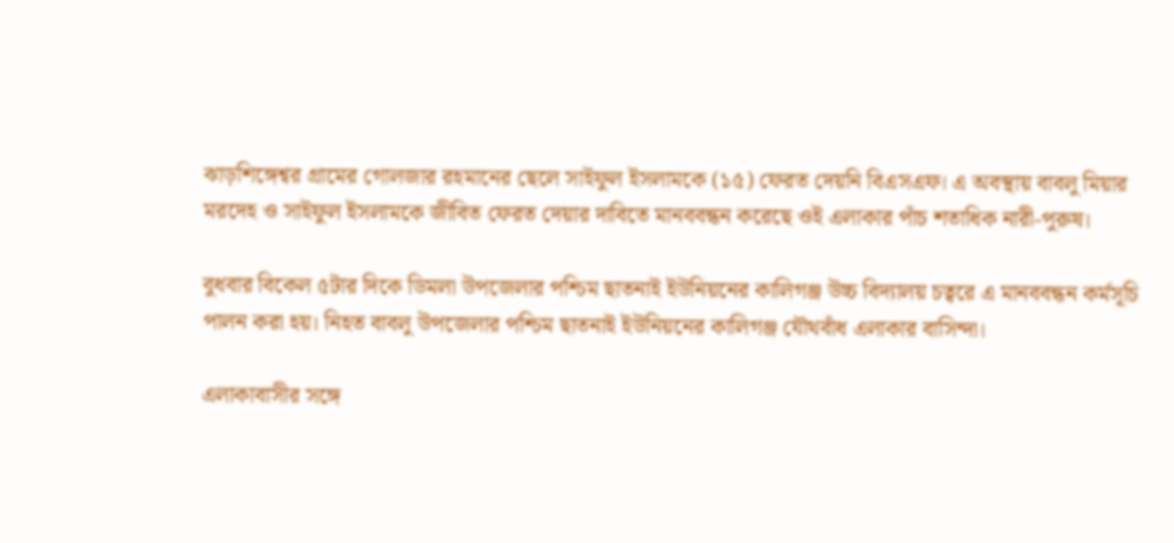ঝাড়শিঙ্গেশ্বর গ্রামের গোলজার রহমানের ছেলে সাইফুল ইসলামকে (১৫) ফেরত দেয়নি বিএসএফ। এ অবস্থায় বাবলু মিয়ার মরদেহ ও সাইফুল ইসলামকে জীবিত ফেরত দেয়ার দাবিতে মানববন্ধন করেছে ওই এলাকার পাঁচ শতাধিক নারী-পুরুষ।

বুধবার বিকেল ৫টার দিকে ডিমলা উপজেলার পশ্চিম ছাতনাই ইউনিয়নের কালিগঞ্জ উচ্চ বিদ্যালয় চত্বরে এ মানববন্ধন কর্মসূচি পালন করা হয়। নিহত বাবলু উপজেলার পশ্চিম ছাতনাই ইউনিয়নের কালিগঞ্জ যৌথবাঁধ এলাকার বাসিন্দা।

এলাকাবাসীর সঙ্গে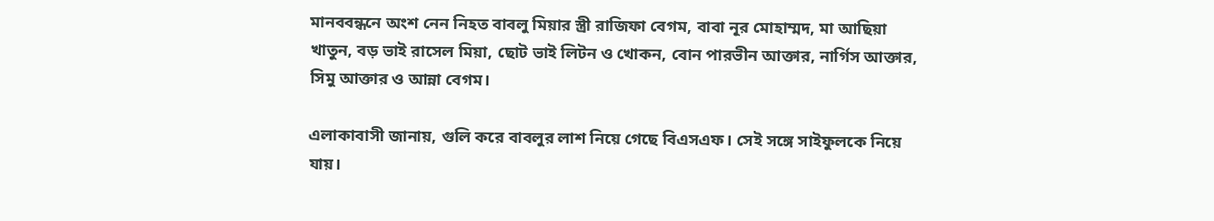মানববন্ধনে অংশ নেন নিহত বাবলু মিয়ার স্ত্রী রাজিফা বেগম, বাবা নূর মোহাম্মদ, মা আছিয়া খাতুন, বড় ভাই রাসেল মিয়া, ছোট ভাই লিটন ও খোকন, বোন পারভীন আক্তার, নার্গিস আক্তার, সিমু আক্তার ও আন্না বেগম।

এলাকাবাসী জানায়, গুলি করে বাবলুর লাশ নিয়ে গেছে বিএসএফ। সেই সঙ্গে সাইফুলকে নিয়ে যায়।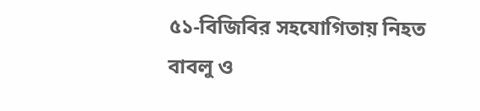৫১-বিজিবির সহযোগিতায় নিহত বাবলু ও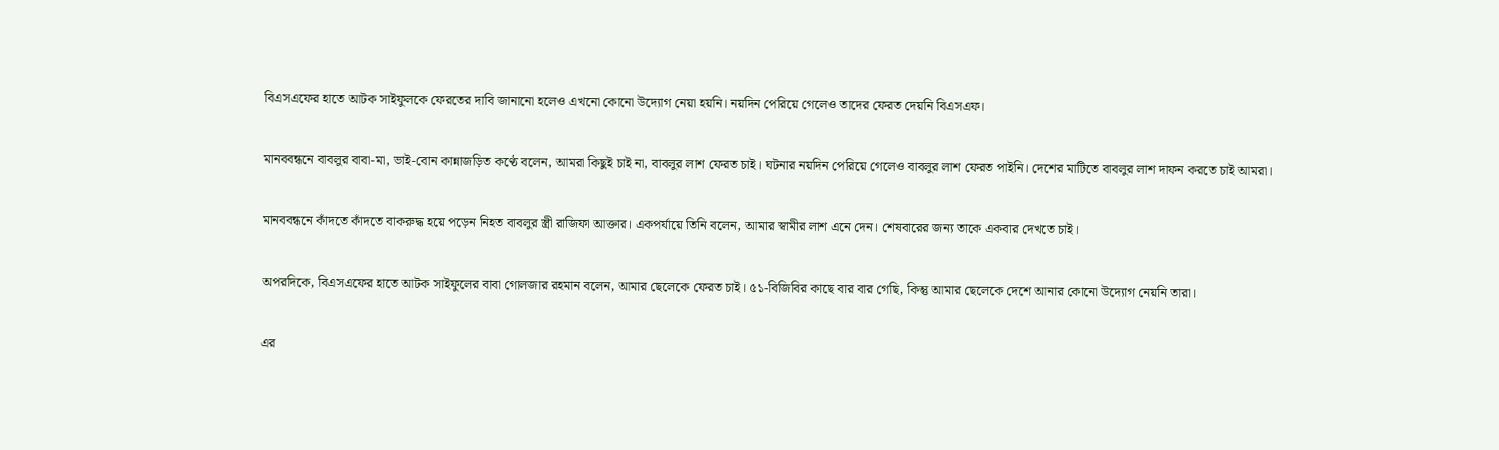বিএসএফের হাতে আটক সাইফুলকে ফেরতের দাবি জানানো হলেও এখনো কোনো উদ্যোগ নেয়া হয়নি। নয়দিন পেরিয়ে গেলেও তাদের ফেরত দেয়নি বিএসএফ।

মানববন্ধনে বাবলুর বাবা-মা, ভাই-বোন কান্নাজড়িত কণ্ঠে বলেন, আমরা কিছুই চাই না, বাবলুর লাশ ফেরত চাই। ঘটনার নয়দিন পেরিয়ে গেলেও বাবলুর লাশ ফেরত পাইনি। দেশের মাটিতে বাবলুর লাশ দাফন করতে চাই আমরা।

মানববন্ধনে কাঁদতে কাঁদতে বাকরুদ্ধ হয়ে পড়েন নিহত বাবলুর স্ত্রী রাজিফা আক্তার। একপর্যায়ে তিনি বলেন, আমার স্বামীর লাশ এনে দেন। শেষবারের জন্য তাকে একবার দেখতে চাই।

অপরদিকে, বিএসএফের হাতে আটক সাইফুলের বাবা গোলজার রহমান বলেন, আমার ছেলেকে ফেরত চাই। ৫১-বিজিবির কাছে বার বার গেছি, কিন্তু আমার ছেলেকে দেশে আনার কোনো উদ্যোগ নেয়নি তারা।

এর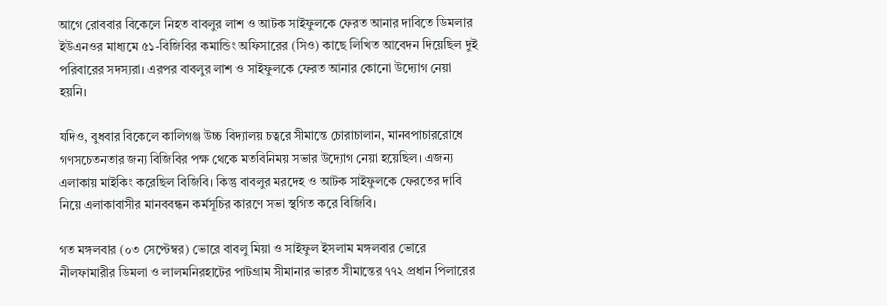আগে রোববার বিকেলে নিহত বাবলুর লাশ ও আটক সাইফুলকে ফেরত আনার দাবিতে ডিমলার ইউএনওর মাধ্যমে ৫১-বিজিবির কমান্ডিং অফিসারের (সিও) কাছে লিখিত আবেদন দিয়েছিল দুই পরিবারের সদস্যরা। এরপর বাবলুর লাশ ও সাইফুলকে ফেরত আনার কোনো উদ্যোগ নেয়া হয়নি।

যদিও, বুধবার বিকেলে কালিগঞ্জ উচ্চ বিদ্যালয় চত্বরে সীমান্তে চোরাচালান, মানবপাচাররোধে গণসচেতনতার জন্য বিজিবির পক্ষ থেকে মতবিনিময় সভার উদ্যোগ নেয়া হয়েছিল। এজন্য এলাকায় মাইকিং করেছিল বিজিবি। কিন্তু বাবলুর মরদেহ ও আটক সাইফুলকে ফেরতের দাবি নিয়ে এলাকাবাসীর মানববন্ধন কর্মসূচির কারণে সভা স্থগিত করে বিজিবি।

গত মঙ্গলবার (০৩ সেপ্টেম্বর) ভোরে বাবলু মিয়া ও সাইফুল ইসলাম মঙ্গলবার ভোরে নীলফামারীর ডিমলা ও লালমনিরহাটের পাটগ্রাম সীমানার ভারত সীমান্তের ৭৭২ প্রধান পিলারের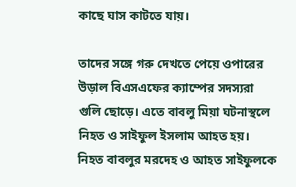কাছে ঘাস কাটতে যায়।

তাদের সঙ্গে গরু দেখতে পেয়ে ওপারের উড়াল বিএসএফের ক্যাম্পের সদস্যরা গুলি ছোড়ে। এতে বাবলু মিয়া ঘটনাস্থলে নিহত ও সাইফুল ইসলাম আহত হয়। নিহত বাবলুর মরদেহ ও আহত সাইফুলকে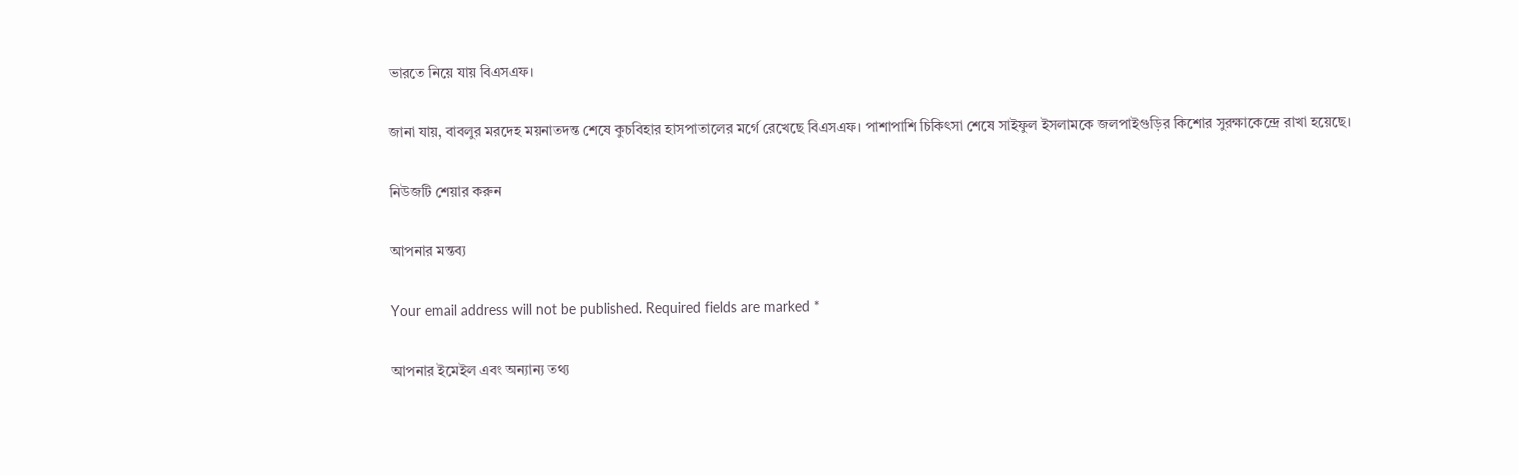ভারতে নিয়ে যায় বিএসএফ।

জানা যায়, বাবলুর মরদেহ ময়নাতদন্ত শেষে কুচবিহার হাসপাতালের মর্গে রেখেছে বিএসএফ। পাশাপাশি চিকিৎসা শেষে সাইফুল ইসলামকে জলপাইগুড়ির কিশোর সুরক্ষাকেন্দ্রে রাখা হয়েছে।

নিউজটি শেয়ার করুন

আপনার মন্তব্য

Your email address will not be published. Required fields are marked *

আপনার ইমেইল এবং অন্যান্য তথ্য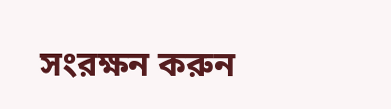সংরক্ষন করুন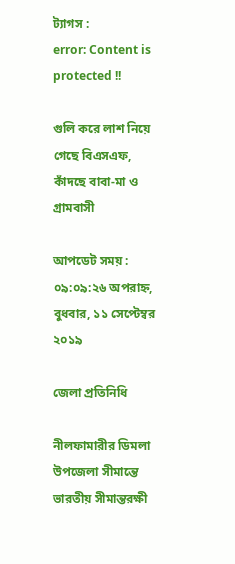ট্যাগস :
error: Content is protected !!

গুলি করে লাশ নিয়ে গেছে বিএসএফ, কাঁদছে বাবা-মা ও গ্রামবাসী

আপডেট সময় : ০৯:০৯:২৬ অপরাহ্ন, বুধবার, ১১ সেপ্টেম্বর ২০১৯

জেলা প্রতিনিধি

নীলফামারীর ডিমলা উপজেলা সীমান্তে ভারতীয় সীমান্তরক্ষী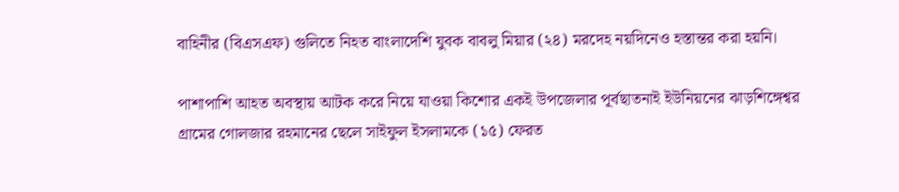বাহিনীর (বিএসএফ) গুলিতে নিহত বাংলাদেশি যুবক বাবলু মিয়ার (২৪) মরদেহ নয়দিনেও হস্তান্তর করা হয়নি।

পাশাপাশি আহত অবস্থায় আটক করে নিয়ে যাওয়া কিশোর একই উপজেলার পূর্বছাতনাই ইউনিয়নের ঝাড়শিঙ্গেশ্বর গ্রামের গোলজার রহমানের ছেলে সাইফুল ইসলামকে (১৫) ফেরত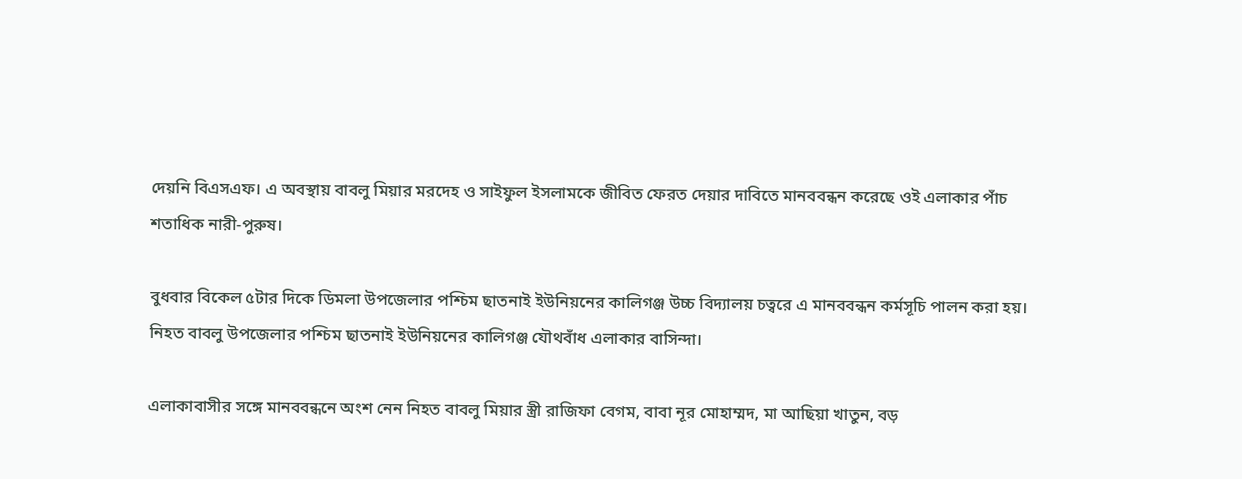দেয়নি বিএসএফ। এ অবস্থায় বাবলু মিয়ার মরদেহ ও সাইফুল ইসলামকে জীবিত ফেরত দেয়ার দাবিতে মানববন্ধন করেছে ওই এলাকার পাঁচ শতাধিক নারী-পুরুষ।

বুধবার বিকেল ৫টার দিকে ডিমলা উপজেলার পশ্চিম ছাতনাই ইউনিয়নের কালিগঞ্জ উচ্চ বিদ্যালয় চত্বরে এ মানববন্ধন কর্মসূচি পালন করা হয়। নিহত বাবলু উপজেলার পশ্চিম ছাতনাই ইউনিয়নের কালিগঞ্জ যৌথবাঁধ এলাকার বাসিন্দা।

এলাকাবাসীর সঙ্গে মানববন্ধনে অংশ নেন নিহত বাবলু মিয়ার স্ত্রী রাজিফা বেগম, বাবা নূর মোহাম্মদ, মা আছিয়া খাতুন, বড়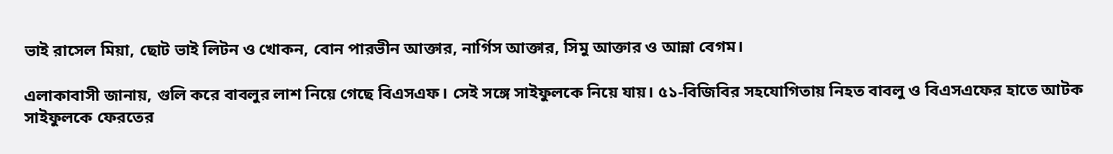ভাই রাসেল মিয়া, ছোট ভাই লিটন ও খোকন, বোন পারভীন আক্তার, নার্গিস আক্তার, সিমু আক্তার ও আন্না বেগম।

এলাকাবাসী জানায়, গুলি করে বাবলুর লাশ নিয়ে গেছে বিএসএফ। সেই সঙ্গে সাইফুলকে নিয়ে যায়। ৫১-বিজিবির সহযোগিতায় নিহত বাবলু ও বিএসএফের হাতে আটক সাইফুলকে ফেরতের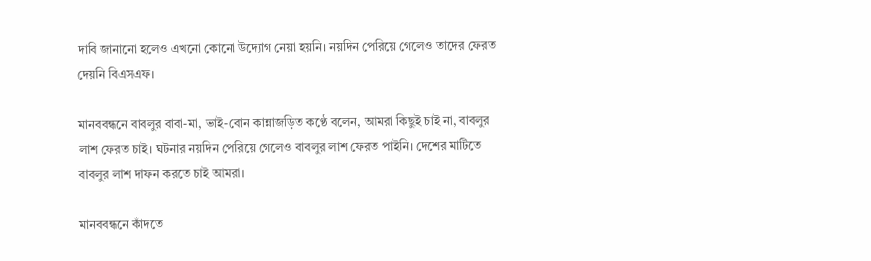দাবি জানানো হলেও এখনো কোনো উদ্যোগ নেয়া হয়নি। নয়দিন পেরিয়ে গেলেও তাদের ফেরত দেয়নি বিএসএফ।

মানববন্ধনে বাবলুর বাবা-মা, ভাই-বোন কান্নাজড়িত কণ্ঠে বলেন, আমরা কিছুই চাই না, বাবলুর লাশ ফেরত চাই। ঘটনার নয়দিন পেরিয়ে গেলেও বাবলুর লাশ ফেরত পাইনি। দেশের মাটিতে বাবলুর লাশ দাফন করতে চাই আমরা।

মানববন্ধনে কাঁদতে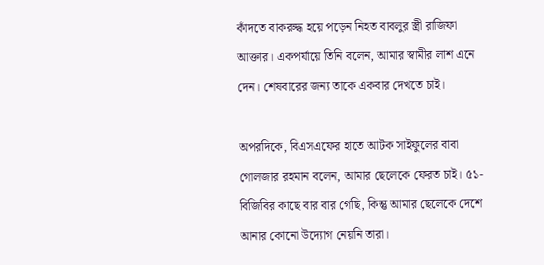কাঁদতে বাকরুদ্ধ হয়ে পড়েন নিহত বাবলুর স্ত্রী রাজিফা আক্তার। একপর্যায়ে তিনি বলেন, আমার স্বামীর লাশ এনে দেন। শেষবারের জন্য তাকে একবার দেখতে চাই।

অপরদিকে, বিএসএফের হাতে আটক সাইফুলের বাবা গোলজার রহমান বলেন, আমার ছেলেকে ফেরত চাই। ৫১-বিজিবির কাছে বার বার গেছি, কিন্তু আমার ছেলেকে দেশে আনার কোনো উদ্যোগ নেয়নি তারা।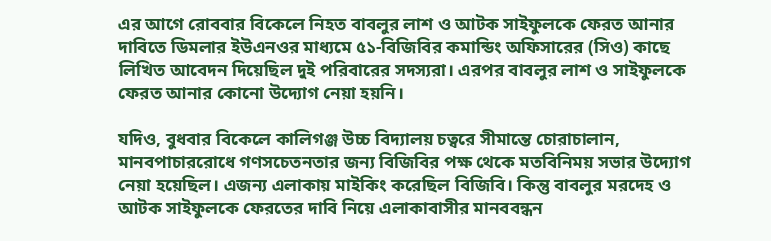এর আগে রোববার বিকেলে নিহত বাবলুর লাশ ও আটক সাইফুলকে ফেরত আনার দাবিতে ডিমলার ইউএনওর মাধ্যমে ৫১-বিজিবির কমান্ডিং অফিসারের (সিও) কাছে লিখিত আবেদন দিয়েছিল দুই পরিবারের সদস্যরা। এরপর বাবলুর লাশ ও সাইফুলকে ফেরত আনার কোনো উদ্যোগ নেয়া হয়নি।

যদিও, বুধবার বিকেলে কালিগঞ্জ উচ্চ বিদ্যালয় চত্বরে সীমান্তে চোরাচালান, মানবপাচাররোধে গণসচেতনতার জন্য বিজিবির পক্ষ থেকে মতবিনিময় সভার উদ্যোগ নেয়া হয়েছিল। এজন্য এলাকায় মাইকিং করেছিল বিজিবি। কিন্তু বাবলুর মরদেহ ও আটক সাইফুলকে ফেরতের দাবি নিয়ে এলাকাবাসীর মানববন্ধন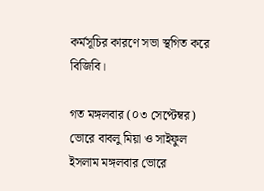কর্মসূচির কারণে সভা স্থগিত করে বিজিবি।

গত মঙ্গলবার (০৩ সেপ্টেম্বর) ভোরে বাবলু মিয়া ও সাইফুল ইসলাম মঙ্গলবার ভোরে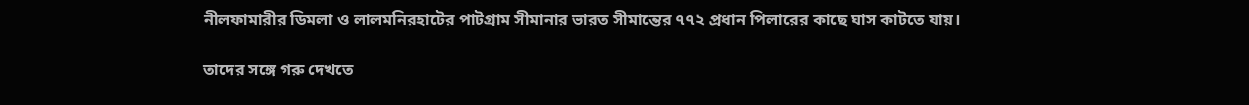নীলফামারীর ডিমলা ও লালমনিরহাটের পাটগ্রাম সীমানার ভারত সীমান্তের ৭৭২ প্রধান পিলারের কাছে ঘাস কাটতে যায়।

তাদের সঙ্গে গরু দেখতে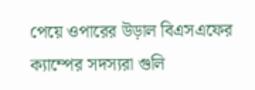পেয়ে ওপারের উড়াল বিএসএফের ক্যাম্পের সদস্যরা গুলি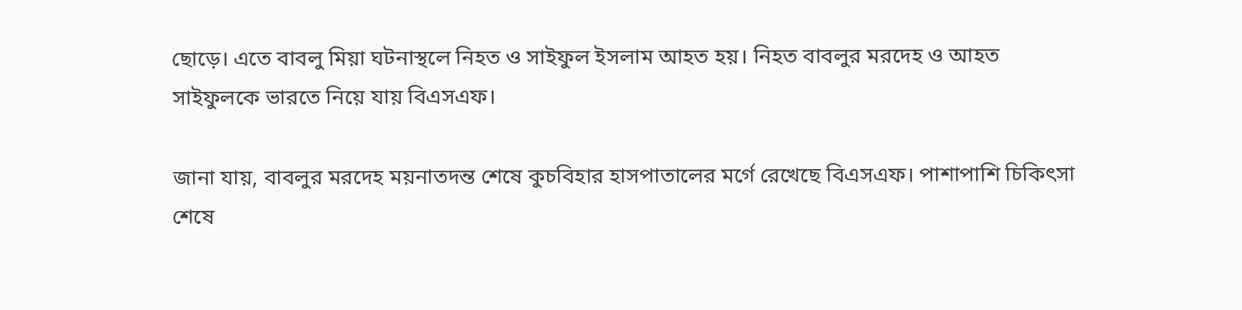ছোড়ে। এতে বাবলু মিয়া ঘটনাস্থলে নিহত ও সাইফুল ইসলাম আহত হয়। নিহত বাবলুর মরদেহ ও আহত সাইফুলকে ভারতে নিয়ে যায় বিএসএফ।

জানা যায়, বাবলুর মরদেহ ময়নাতদন্ত শেষে কুচবিহার হাসপাতালের মর্গে রেখেছে বিএসএফ। পাশাপাশি চিকিৎসা শেষে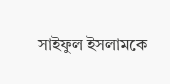সাইফুল ইসলামকে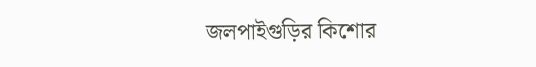জলপাইগুড়ির কিশোর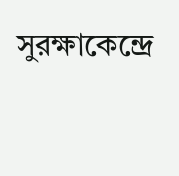সুরক্ষাকেন্দ্রে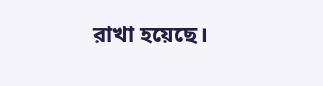রাখা হয়েছে।